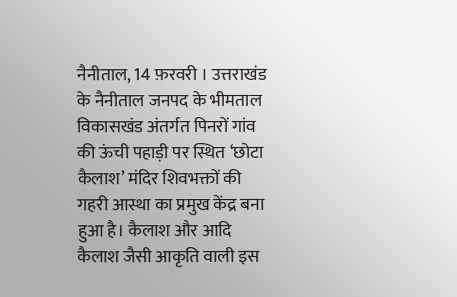नैनीताल, 14 फ़रवरी । उत्तराखंड के नैनीताल जनपद के भीमताल विकासखंड अंतर्गत पिनरों गांव की ऊंची पहाड़ी पर स्थित ‘छोटा कैलाश’ मंदिर शिवभक्तों की गहरी आस्था का प्रमुख केंद्र बना हुआ है। कैलाश और आदि कैलाश जैसी आकृति वाली इस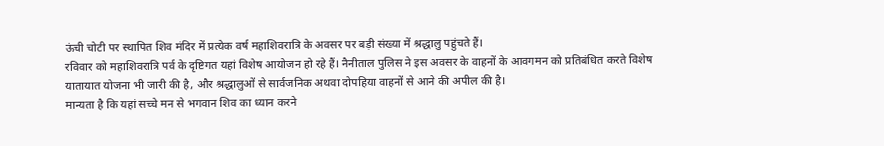ऊंची चोटी पर स्थापित शिव मंदिर में प्रत्येक वर्ष महाशिवरात्रि के अवसर पर बड़ी संख्या में श्रद्धालु पहुंचते हैं।
रविवार को महाशिवरात्रि पर्व के दृष्टिगत यहां विशेष आयोजन हो रहे हैं। नैनीताल पुलिस ने इस अवसर के वाहनों के आवगमन को प्रतिबंधित करते विशेष यातायात योजना भी जारी की है, और श्रद्धालुओं से सार्वजनिक अथवा दोपहिया वाहनों से आने की अपील की है।
मान्यता है कि यहां सच्चे मन से भगवान शिव का ध्यान करने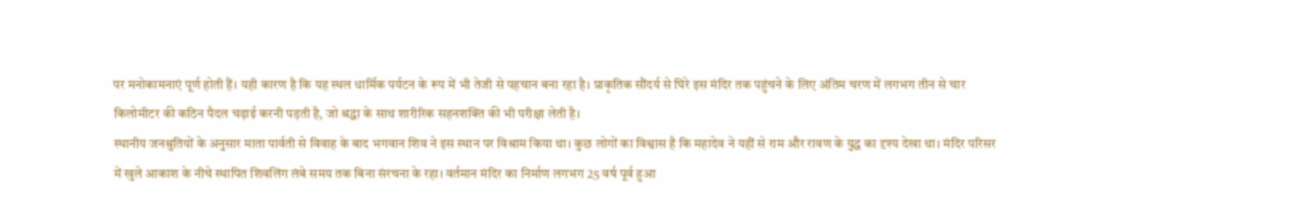पर मनोकामनाएं पूर्ण होती हैं। यही कारण है कि यह स्थल धार्मिक पर्यटन के रूप में भी तेजी से पहचान बना रहा है। प्राकृतिक सौंदर्य से घिरे इस मंदिर तक पहुंचने के लिए अंतिम चरण में लगभग तीन से चार किलोमीटर की कठिन पैदल चढ़ाई करनी पड़ती है, जो श्रद्धा के साथ शारीरिक सहनशक्ति की भी परीक्षा लेती है।
स्थानीय जनश्रुतियों के अनुसार माता पार्वती से विवाह के बाद भगवान शिव ने इस स्थान पर विश्राम किया था। कुछ लोगों का विश्वास है कि महादेव ने यहीं से राम और रावण के युद्ध का दृश्य देखा था। मंदिर परिसर में खुले आकाश के नीचे स्थापित शिवलिंग लंबे समय तक बिना संरचना के रहा। वर्तमान मंदिर का निर्माण लगभग 25 वर्ष पूर्व हुआ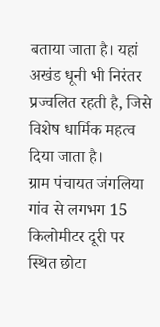बताया जाता है। यहां अखंड धूनी भी निरंतर प्रज्वलित रहती है, जिसे विशेष धार्मिक महत्व दिया जाता है।
ग्राम पंचायत जंगलिया गांव से लगभग 15 किलोमीटर दूरी पर स्थित छोटा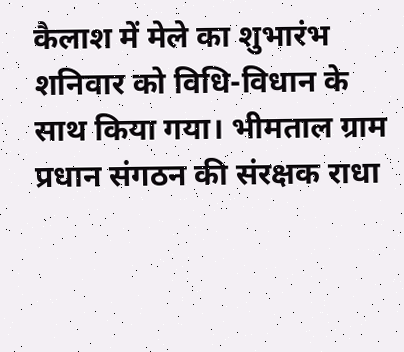कैलाश में मेले का शुभारंभ शनिवार को विधि-विधान के साथ किया गया। भीमताल ग्राम प्रधान संगठन की संरक्षक राधा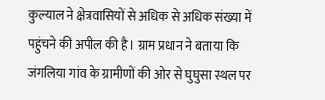कुल्याल ने क्षेत्रवासियों से अधिक से अधिक संख्या में पहुंचने की अपील की है। ग्राम प्रधान ने बताया कि जंगलिया गांव के ग्रामीणों की ओर से घुघुसा स्थल पर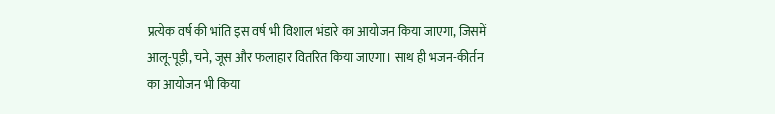प्रत्येक वर्ष की भांति इस वर्ष भी विशाल भंडारे का आयोजन किया जाएगा, जिसमें आलू-पूड़ी, चने, जूस और फलाहार वितरित किया जाएगा। साथ ही भजन-कीर्तन का आयोजन भी किया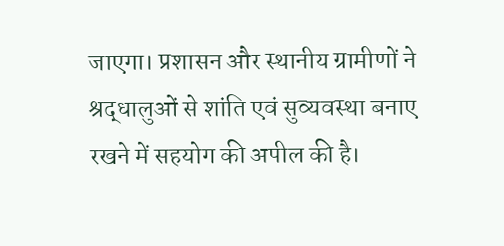जाएगा। प्रशासन और स्थानीय ग्रामीणों ने श्रद्धालुओं से शांति एवं सुव्यवस्था बनाए रखने में सहयोग की अपील की है।